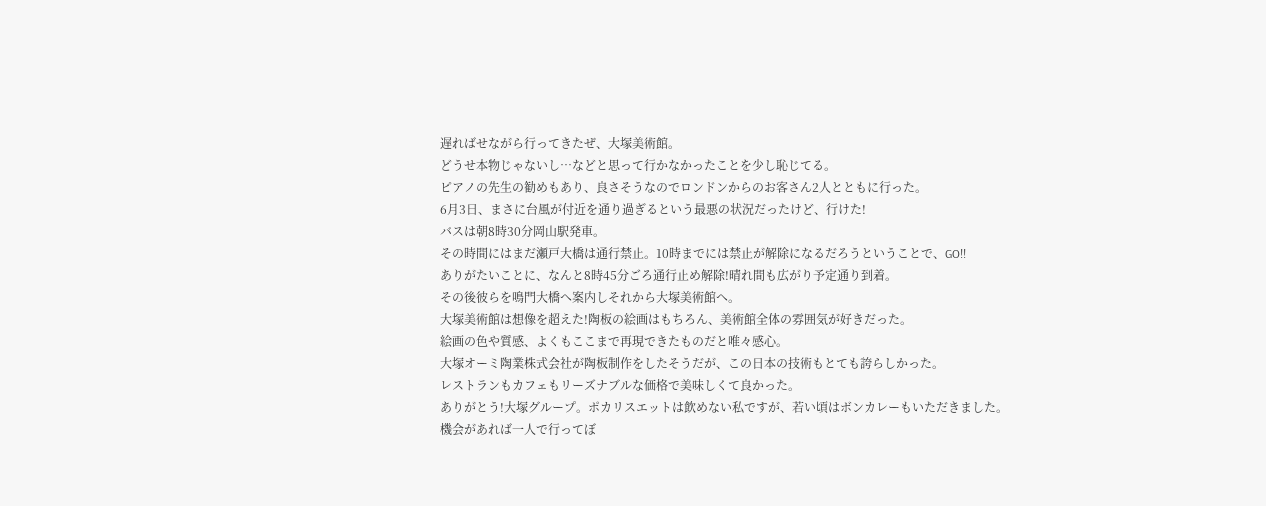遅ればせながら行ってきたぜ、大塚美術館。
どうせ本物じゃないし…などと思って行かなかったことを少し恥じてる。
ピアノの先生の勧めもあり、良さそうなのでロンドンからのお客さん2人とともに行った。
6月3日、まさに台風が付近を通り過ぎるという最悪の状況だったけど、行けた!
バスは朝8時30分岡山駅発車。
その時間にはまだ瀬戸大橋は通行禁止。10時までには禁止が解除になるだろうということで、GO!!
ありがたいことに、なんと8時45分ごろ通行止め解除!晴れ間も広がり予定通り到着。
その後彼らを鳴門大橋へ案内しそれから大塚美術館へ。
大塚美術館は想像を超えた!陶板の絵画はもちろん、美術館全体の雰囲気が好きだった。
絵画の色や質感、よくもここまで再現できたものだと唯々感心。
大塚オーミ陶業株式会社が陶板制作をしたそうだが、この日本の技術もとても誇らしかった。
レストランもカフェもリーズナブルな価格で美味しくて良かった。
ありがとう!大塚グループ。ポカリスエットは飲めない私ですが、若い頃はボンカレーもいただきました。
機会があれば一人で行ってぼ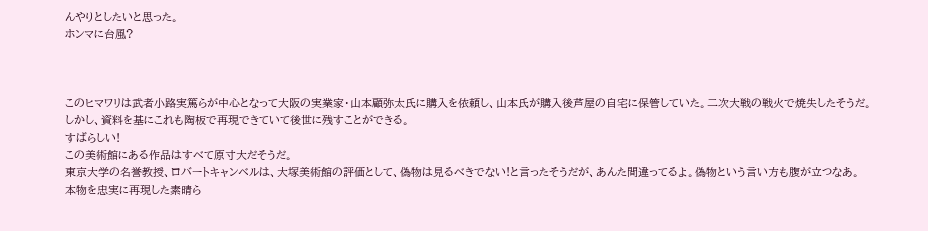んやりとしたいと思った。
ホンマに台風?



このヒマワリは武者小路実篤らが中心となって大阪の実業家・山本顧弥太氏に購入を依頼し、山本氏が購入後芦屋の自宅に保管していた。二次大戦の戦火で焼失したそうだ。
しかし、資料を基にこれも陶板で再現できていて後世に残すことができる。
すばらしい!
この美術館にある作品はすべて原寸大だそうだ。
東京大学の名誉教授、ロバートキャンベルは、大塚美術館の評価として、偽物は見るべきでない!と言ったそうだが、あんた間違ってるよ。偽物という言い方も腹が立つなあ。
本物を忠実に再現した素晴ら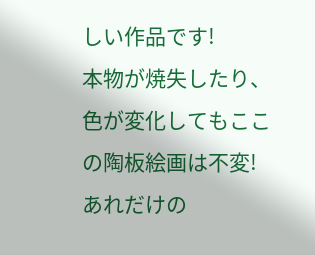しい作品です!
本物が焼失したり、色が変化してもここの陶板絵画は不変!
あれだけの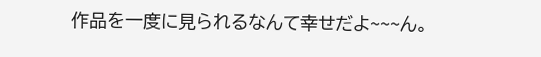作品を一度に見られるなんて幸せだよ~~~ん。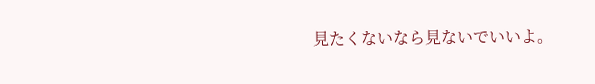見たくないなら見ないでいいよ。